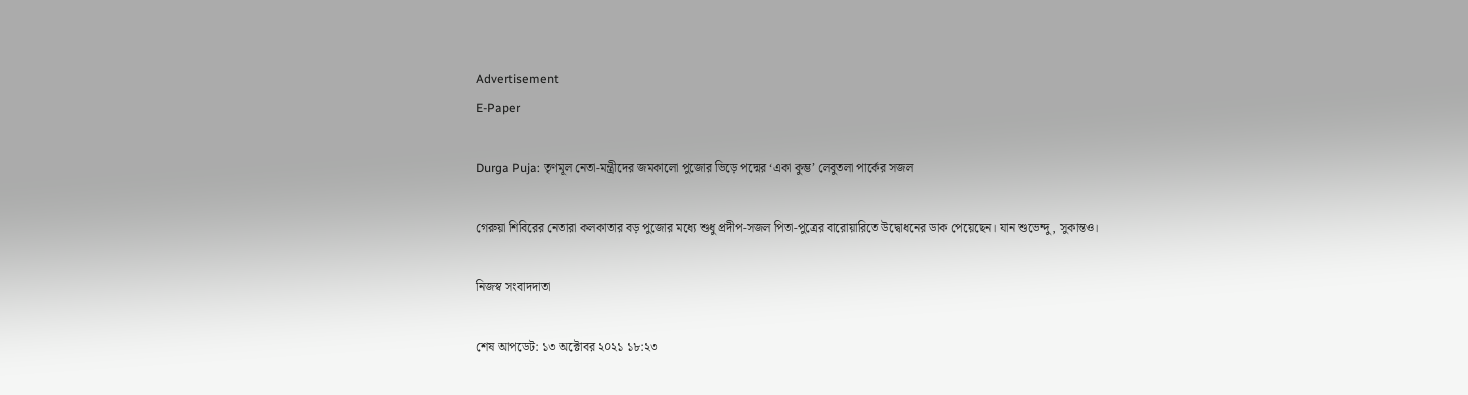Advertisement
E-Paper

Durga Puja: তৃণমূল নেতা-মন্ত্রীদের জমকালো পুজোর ভিড়ে পদ্মের ‘একা কুম্ভ’ লেবুতলা পার্কের সজল

গেরুয়া শিবিরের নেতারা কলকাতার বড় পুজোর মধ্যে শুধু প্রদীপ-সজল পিতা-পুত্রের বারোয়ারিতে উদ্বোধনের ডাক পেয়েছেন। যান শুভেন্দু, সুকান্তও।

নিজস্ব সংবাদদাতা

শেষ আপডেট: ১৩ অক্টোবর ২০২১ ১৮:২৩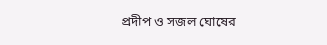প্রদীপ ও সজল ঘোষের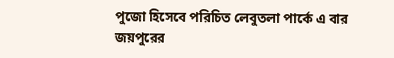পুজো হিসেবে পরিচিত লেবুতলা পার্কে এ বার জয়পুরের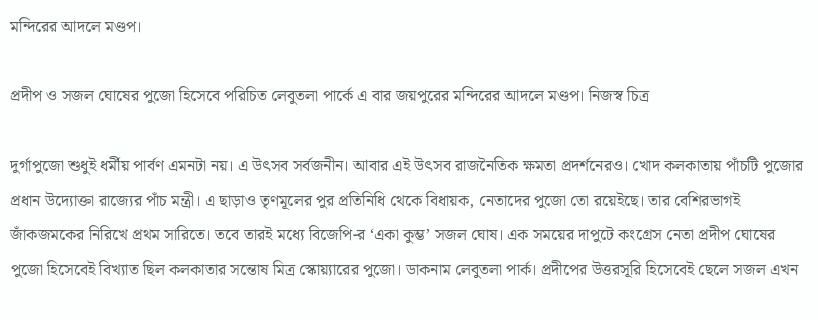মন্দিরের আদলে মণ্ডপ।

প্রদীপ ও সজল ঘোষের পুজো হিসেবে পরিচিত লেবুতলা পার্কে এ বার জয়পুরের মন্দিরের আদলে মণ্ডপ। নিজস্ব চিত্র

দুর্গাপুজো শুধুই ধর্মীয় পার্বণ এমনটা নয়। এ উৎসব সর্বজনীন। আবার এই উৎসব রাজনৈতিক ক্ষমতা প্রদর্শনেরও। খোদ কলকাতায় পাঁচটি পুজোর প্রধান উদ্যোক্তা রাজ্যের পাঁচ মন্ত্রী। এ ছাড়াও তৃণমূলের পুর প্রতিনিধি থেকে বিধায়ক, নেতাদের পুজো তো রয়েইছে। তার বেশিরভাগই জাঁকজমকের নিরিখে প্রথম সারিতে। তবে তারই মধ্যে বিজেপি-র ‘একা কুম্ভ’ সজল ঘোষ। এক সময়ের দাপুটে কংগ্রেস নেতা প্রদীপ ঘোষের পুজো হিসেবেই বিখ্যাত ছিল কলকাতার সন্তোষ মিত্র স্কোয়্যারের পুজো। ডাকনাম লেবুতলা পার্ক। প্রদীপের উত্তরসূরি হিসেবেই ছেলে সজল এখন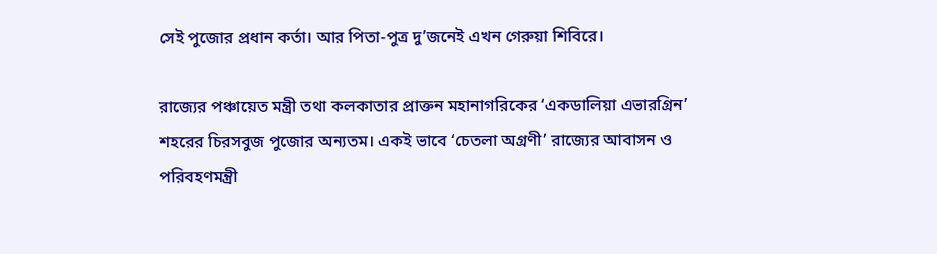সেই পুজোর প্রধান কর্তা। আর পিতা-পুত্র দু’জনেই এখন গেরুয়া শিবিরে।

রাজ্যের পঞ্চায়েত মন্ত্রী তথা কলকাতার প্রাক্তন মহানাগরিকের ‘একডালিয়া এভারগ্রিন’ শহরের চিরসবুজ পুজোর অন্যতম। একই ভাবে ‘চেতলা অগ্রণী’ রাজ্যের আবাসন ও পরিবহণমন্ত্রী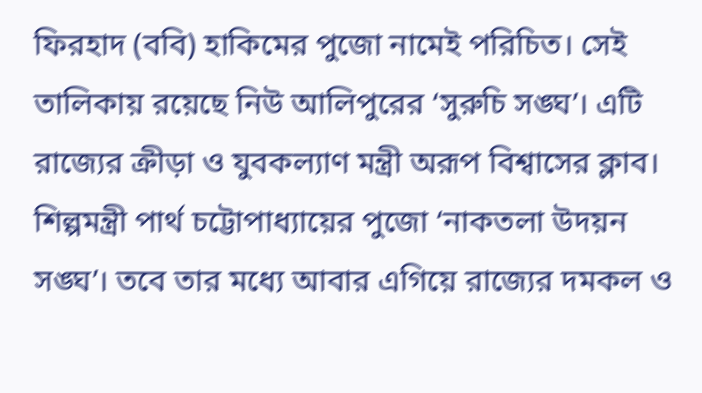ফিরহাদ (ববি) হাকিমের পুজো নামেই পরিচিত। সেই তালিকায় রয়েছে নিউ আলিপুরের ‘সুরুচি সঙ্ঘ’। এটি রাজ্যের ক্রীড়া ও যুবকল্যাণ মন্ত্রী অরূপ বিশ্বাসের ক্লাব। শিল্পমন্ত্রী পার্থ চট্টোপাধ্যায়ের পুজো ‘নাকতলা উদয়ন সঙ্ঘ’। তবে তার মধ্যে আবার এগিয়ে রাজ্যের দমকল ও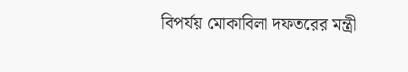বিপর্যয় মোকাবিলা দফতরের মন্ত্রী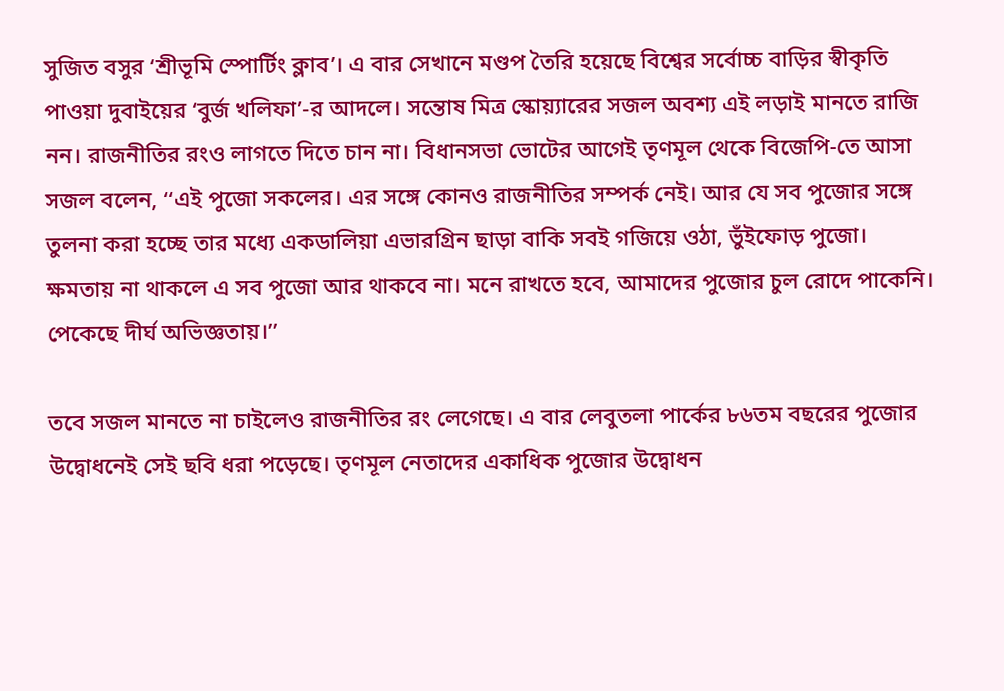সুজিত বসুর ‘শ্রীভূমি স্পোর্টিং ক্লাব’। এ বার সেখানে মণ্ডপ তৈরি হয়েছে বিশ্বের সর্বোচ্চ বাড়ির স্বীকৃতি পাওয়া দুবাইয়ের ‘বুর্জ খলিফা’-র আদলে। সন্তোষ মিত্র স্কোয়্যারের সজল অবশ্য এই লড়াই মানতে রাজি নন। রাজনীতির রংও লাগতে দিতে চান না। বিধানসভা ভোটের আগেই তৃণমূল থেকে বিজেপি-তে আসা সজল বলেন, ‘‘এই পুজো সকলের। এর সঙ্গে কোনও রাজনীতির সম্পর্ক নেই। আর যে সব পুজোর সঙ্গে তুলনা করা হচ্ছে তার মধ্যে একডালিয়া এভারগ্রিন ছাড়া বাকি সবই গজিয়ে ওঠা, ভুঁইফোড় পুজো। ক্ষমতায় না থাকলে এ সব পুজো আর থাকবে না। মনে রাখতে হবে, আমাদের পুজোর চুল রোদে পাকেনি। পেকেছে দীর্ঘ অভিজ্ঞতায়।’’

তবে সজল মানতে না চাইলেও রাজনীতির রং লেগেছে। এ বার লেবুতলা পার্কের ৮৬তম বছরের পুজোর উদ্বোধনেই সেই ছবি ধরা পড়েছে। তৃণমূল নেতাদের একাধিক পুজোর উদ্বোধন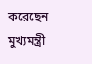করেছেন মুখ্যমন্ত্রী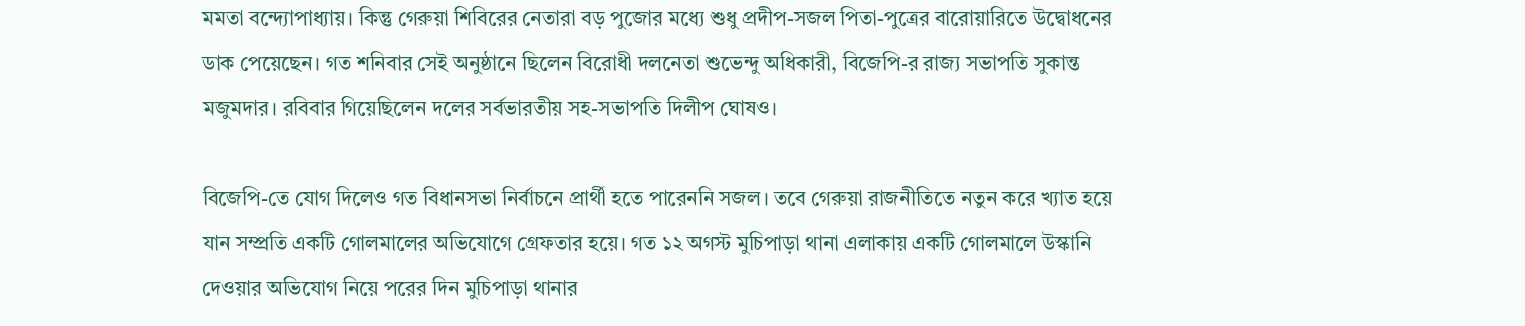মমতা বন্দ্যোপাধ্যায়। কিন্তু গেরুয়া শিবিরের নেতারা বড় পুজোর মধ্যে শুধু প্রদীপ-সজল পিতা-পুত্রের বারোয়ারিতে উদ্বোধনের ডাক পেয়েছেন। গত শনিবার সেই অনুষ্ঠানে ছিলেন বিরোধী দলনেতা শুভেন্দু অধিকারী, বিজেপি-র রাজ্য সভাপতি সুকান্ত মজুমদার। রবিবার গিয়েছিলেন দলের সর্বভারতীয় সহ-সভাপতি দিলীপ ঘোষও।

বিজেপি-তে যোগ দিলেও গত বিধানসভা নির্বাচনে প্রার্থী হতে পারেননি সজল। তবে গেরুয়া রাজনীতিতে নতুন করে খ্যাত হয়ে যান সম্প্রতি একটি গোলমালের অভিযোগে গ্রেফতার হয়ে। গত ১২ অগস্ট মুচিপাড়া থানা এলাকায় একটি গোলমালে উস্কানি দেওয়ার অভিযোগ নিয়ে পরের দিন মুচিপাড়া থানার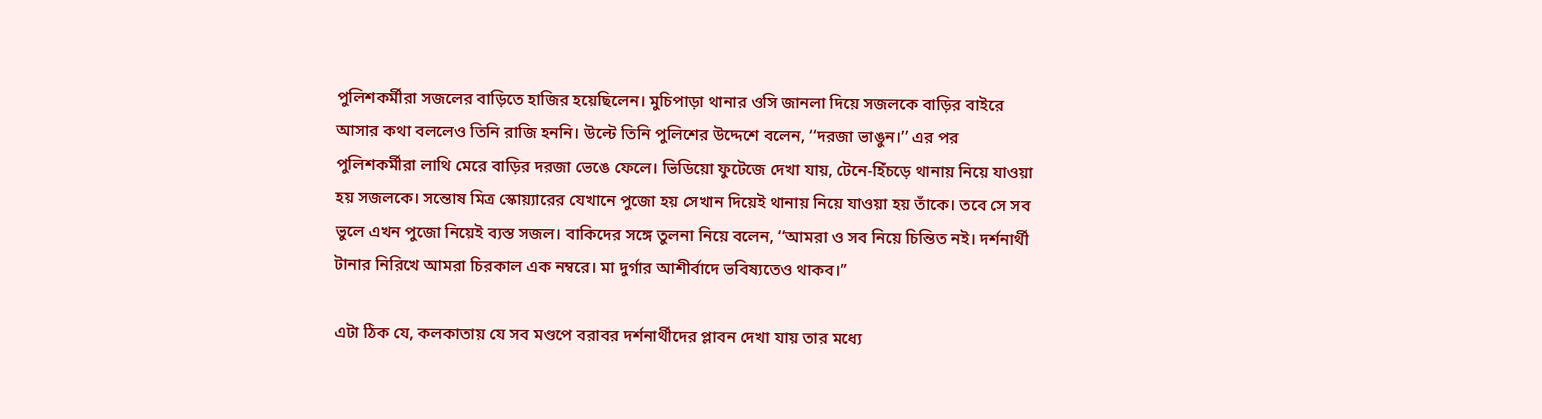পুলিশকর্মীরা সজলের বাড়িতে হাজির হয়েছিলেন। মুচিপাড়া থানার ওসি জানলা দিয়ে সজলকে বাড়ির বাইরে আসার কথা বললেও তিনি রাজি হননি। উল্টে তিনি পুলিশের উদ্দেশে বলেন, ‘‘দরজা ভাঙুন।’’ এর পর পুলিশকর্মীরা লাথি মেরে বাড়ির দরজা ভেঙে ফেলে। ভিডিয়ো ফুটেজে দেখা যায়, টেনে-হিঁচড়ে থানায় নিয়ে যাওয়া হয় সজলকে। সন্তোষ মিত্র স্কোয়্যারের যেখানে পুজো হয় সেখান দিয়েই থানায় নিয়ে যাওয়া হয় তাঁকে। তবে সে সব ভুলে এখন পুজো নিয়েই ব্যস্ত সজল। বাকিদের সঙ্গে তুলনা নিয়ে বলেন, ‘‘আমরা ও সব নিয়ে চিন্তিত নই। দর্শনার্থী টানার নিরিখে আমরা চিরকাল এক নম্বরে। মা দুর্গার আশীর্বাদে ভবিষ্যতেও থাকব।’’

এটা ঠিক যে, কলকাতায় যে সব মণ্ডপে বরাবর দর্শনার্থীদের প্লাবন দেখা যায় তার মধ্যে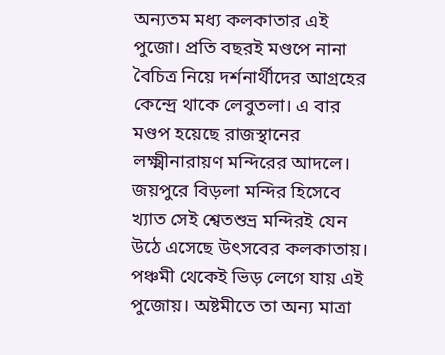অন্যতম মধ্য কলকাতার এই পুজো। প্রতি বছরই মণ্ডপে নানা বৈচিত্র নিয়ে দর্শনার্থীদের আগ্রহের কেন্দ্রে থাকে লেবুতলা। এ বার মণ্ডপ হয়েছে রাজস্থানের লক্ষ্মীনারায়ণ মন্দিরের আদলে। জয়পুরে বিড়লা মন্দির হিসেবে খ্যাত সেই শ্বেতশুভ্র মন্দিরই যেন উঠে এসেছে উৎসবের কলকাতায়। পঞ্চমী থেকেই ভিড় লেগে যায় এই পুজোয়। অষ্টমীতে তা অন্য মাত্রা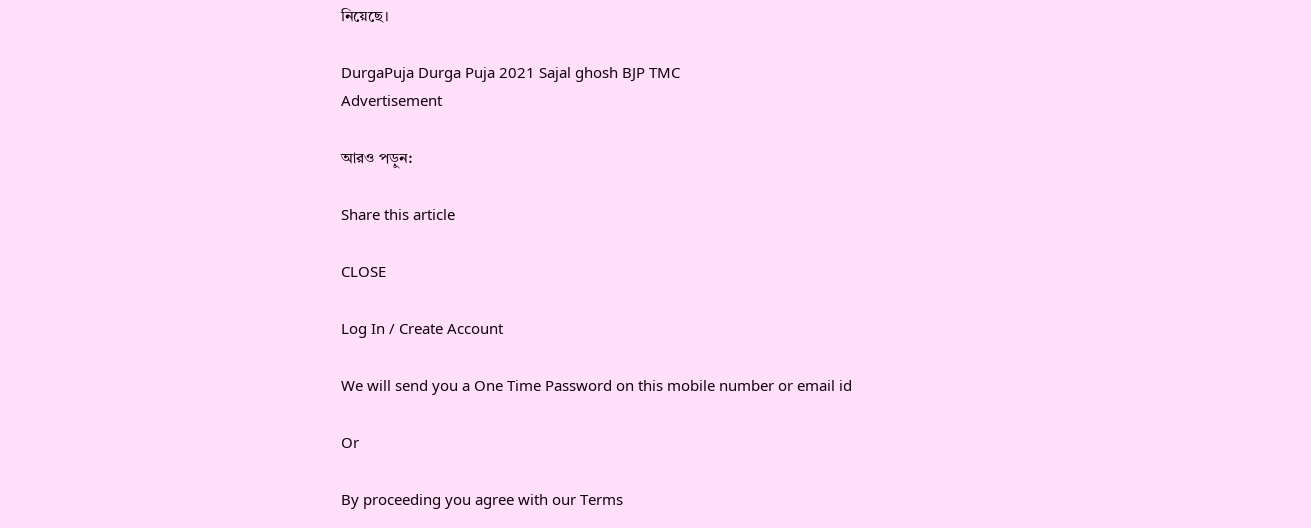নিয়েছে।

DurgaPuja Durga Puja 2021 Sajal ghosh BJP TMC
Advertisement

আরও পড়ুন:

Share this article

CLOSE

Log In / Create Account

We will send you a One Time Password on this mobile number or email id

Or

By proceeding you agree with our Terms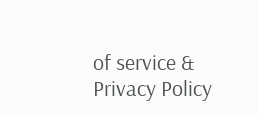of service & Privacy Policy